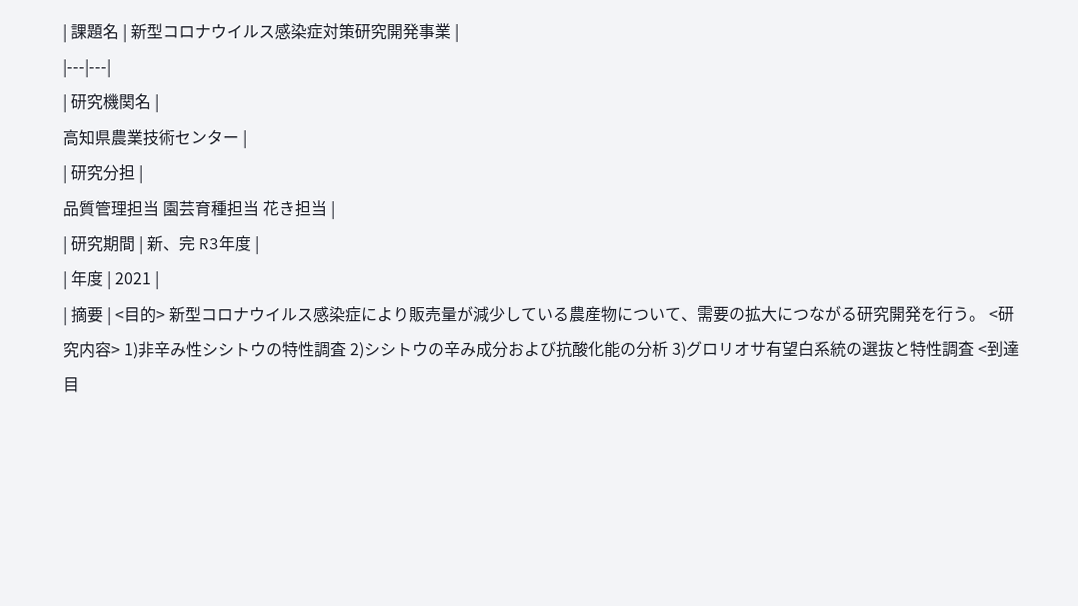| 課題名 | 新型コロナウイルス感染症対策研究開発事業 |
|---|---|
| 研究機関名 |
高知県農業技術センター |
| 研究分担 |
品質管理担当 園芸育種担当 花き担当 |
| 研究期間 | 新、完 R3年度 |
| 年度 | 2021 |
| 摘要 | <目的> 新型コロナウイルス感染症により販売量が減少している農産物について、需要の拡大につながる研究開発を行う。 <研究内容> 1)非辛み性シシトウの特性調査 2)シシトウの辛み成分および抗酸化能の分析 3)グロリオサ有望白系統の選抜と特性調査 <到達目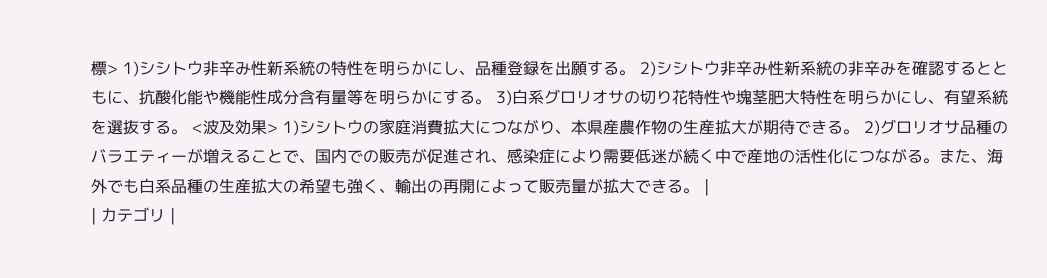標> 1)シシトウ非辛み性新系統の特性を明らかにし、品種登録を出願する。 2)シシトウ非辛み性新系統の非辛みを確認するとともに、抗酸化能や機能性成分含有量等を明らかにする。 3)白系グロリオサの切り花特性や塊茎肥大特性を明らかにし、有望系統を選抜する。 <波及効果> 1)シシトウの家庭消費拡大につながり、本県産農作物の生産拡大が期待できる。 2)グロリオサ品種のバラエティーが増えることで、国内での販売が促進され、感染症により需要低迷が続く中で産地の活性化につながる。また、海外でも白系品種の生産拡大の希望も強く、輸出の再開によって販売量が拡大できる。 |
| カテゴリ |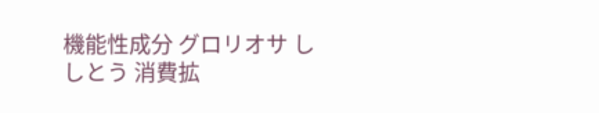機能性成分 グロリオサ ししとう 消費拡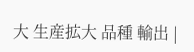大 生産拡大 品種 輸出 |